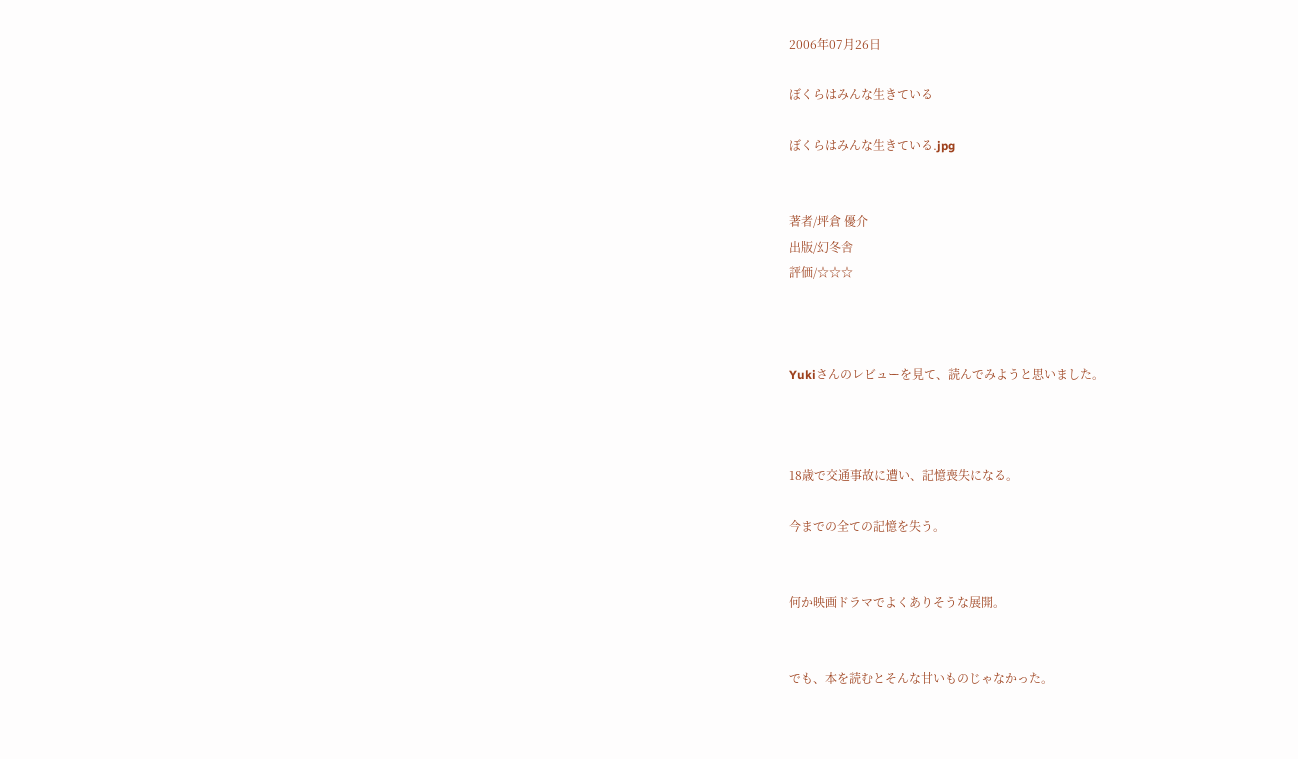2006年07月26日

ぼくらはみんな生きている

ぼくらはみんな生きている.jpg


著者/坪倉 優介
出版/幻冬舎
評価/☆☆☆



Yukiさんのレビューを見て、読んでみようと思いました。



18歳で交通事故に遭い、記憶喪失になる。

今までの全ての記憶を失う。


何か映画ドラマでよくありそうな展開。


でも、本を読むとそんな甘いものじゃなかった。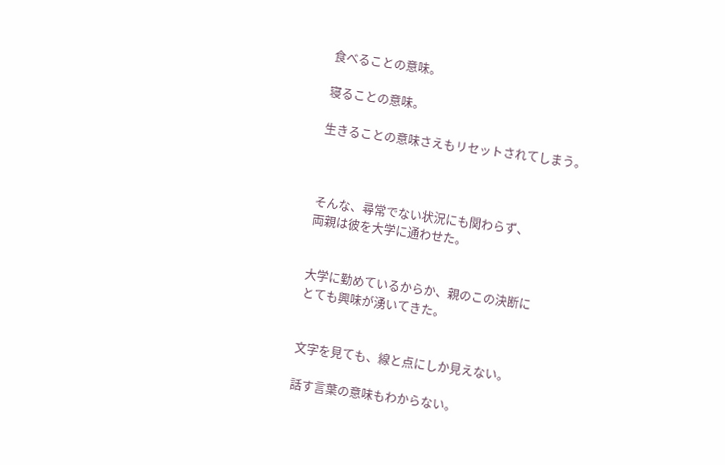食べることの意味。

寝ることの意味。

生きることの意味さえもリセットされてしまう。



そんな、尋常でない状況にも関わらず、
両親は彼を大学に通わせた。


大学に勤めているからか、親のこの決断に
とても興味が湧いてきた。


文字を見ても、線と点にしか見えない。

話す言葉の意味もわからない。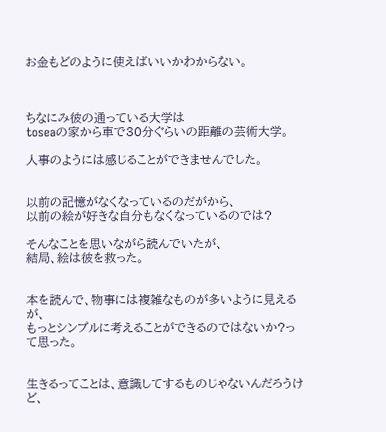お金もどのように使えばいいかわからない。



ちなにみ彼の通っている大学は
toseaの家から車で30分ぐらいの距離の芸術大学。

人事のようには感じることができませんでした。


以前の記憶がなくなっているのだがから、
以前の絵が好きな自分もなくなっているのでは?

そんなことを思いながら読んでいたが、
結局、絵は彼を救った。


本を読んで、物事には複雑なものが多いように見えるが、
もっとシンプルに考えることができるのではないか?って思った。


生きるってことは、意識してするものじゃないんだろうけど、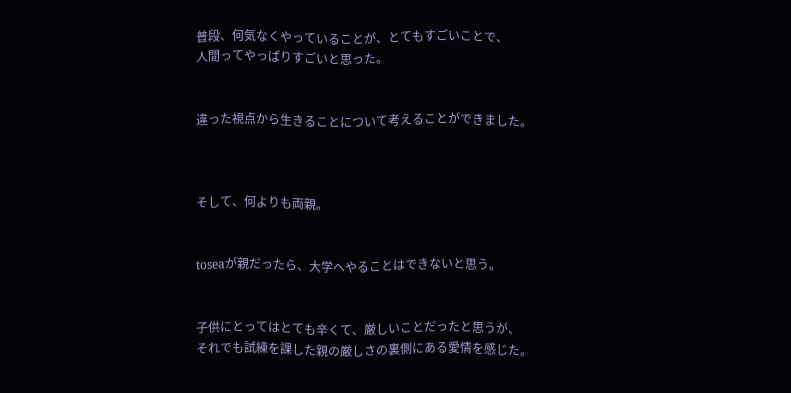普段、何気なくやっていることが、とてもすごいことで、
人間ってやっぱりすごいと思った。


違った視点から生きることについて考えることができました。



そして、何よりも両親。


toseaが親だったら、大学へやることはできないと思う。


子供にとってはとても辛くて、厳しいことだったと思うが、
それでも試練を課した親の厳しさの裏側にある愛情を感じた。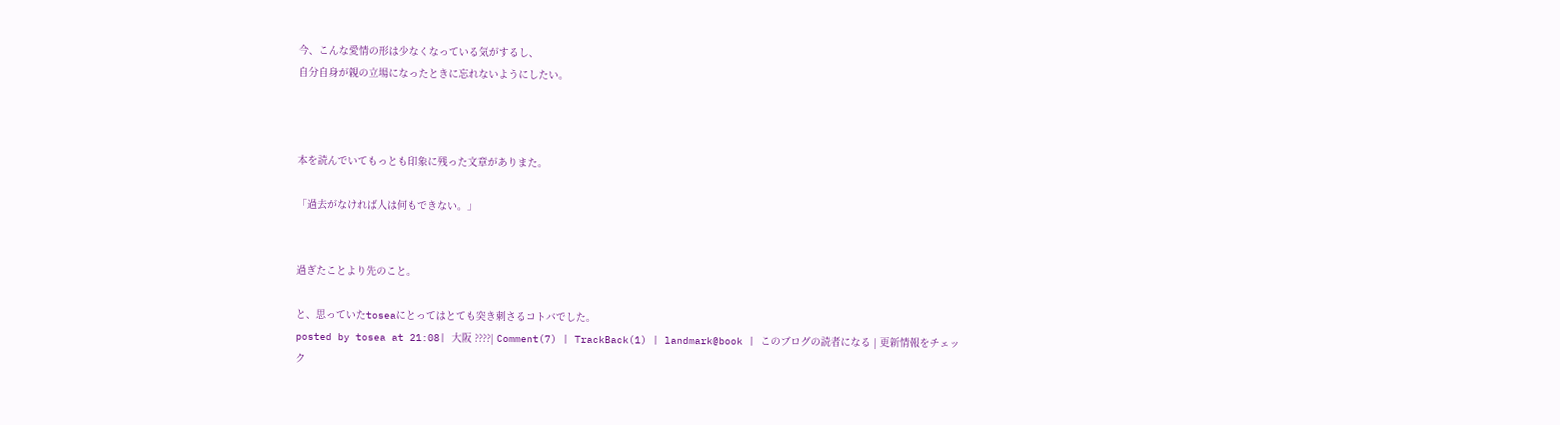今、こんな愛情の形は少なくなっている気がするし、
自分自身が親の立場になったときに忘れないようにしたい。



本を読んでいてもっとも印象に残った文章がありまた。

「過去がなければ人は何もできない。」


過ぎたことより先のこと。

と、思っていたtoseaにとってはとても突き刺さるコトバでした。
posted by tosea at 21:08| 大阪 ????| Comment(7) | TrackBack(1) | landmark@book | このブログの読者になる | 更新情報をチェック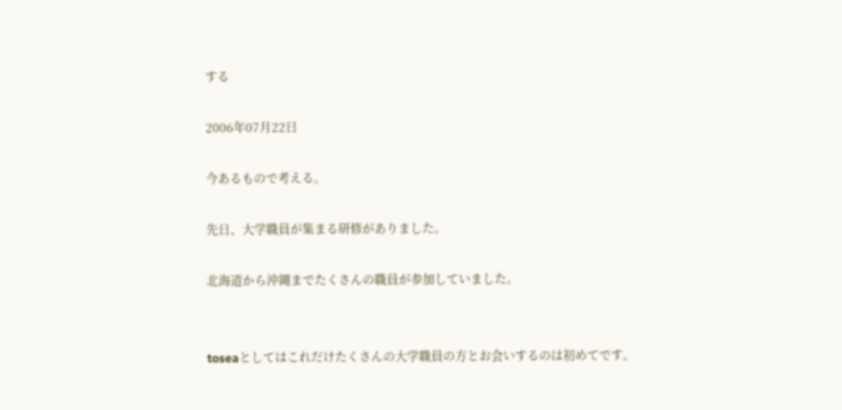する

2006年07月22日

今あるもので考える。

先日、大学職員が集まる研修がありました。

北海道から沖縄までたくさんの職員が参加していました。


toseaとしてはこれだけたくさんの大学職員の方とお会いするのは初めてです。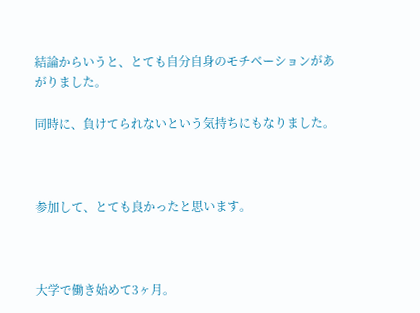結論からいうと、とても自分自身のモチベーションがあがりました。

同時に、負けてられないという気持ちにもなりました。



参加して、とても良かったと思います。



大学で働き始めて3ヶ月。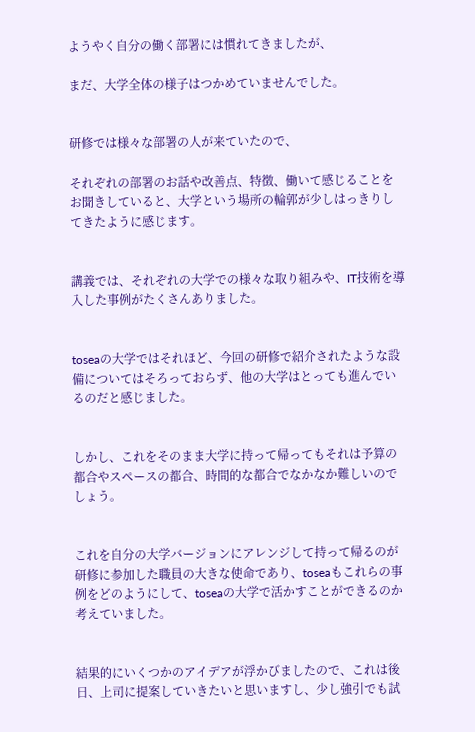ようやく自分の働く部署には慣れてきましたが、

まだ、大学全体の様子はつかめていませんでした。


研修では様々な部署の人が来ていたので、

それぞれの部署のお話や改善点、特徴、働いて感じることをお聞きしていると、大学という場所の輪郭が少しはっきりしてきたように感じます。


講義では、それぞれの大学での様々な取り組みや、IT技術を導入した事例がたくさんありました。


toseaの大学ではそれほど、今回の研修で紹介されたような設備についてはそろっておらず、他の大学はとっても進んでいるのだと感じました。


しかし、これをそのまま大学に持って帰ってもそれは予算の都合やスペースの都合、時間的な都合でなかなか難しいのでしょう。


これを自分の大学バージョンにアレンジして持って帰るのが研修に参加した職員の大きな使命であり、toseaもこれらの事例をどのようにして、toseaの大学で活かすことができるのか考えていました。


結果的にいくつかのアイデアが浮かびましたので、これは後日、上司に提案していきたいと思いますし、少し強引でも試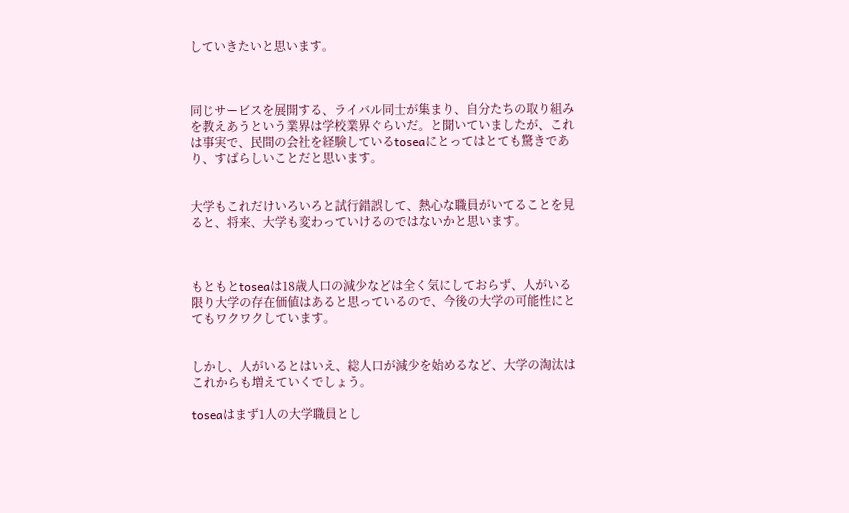していきたいと思います。



同じサービスを展開する、ライバル同士が集まり、自分たちの取り組みを教えあうという業界は学校業界ぐらいだ。と聞いていましたが、これは事実で、民間の会社を経験しているtoseaにとってはとても驚きであり、すばらしいことだと思います。


大学もこれだけいろいろと試行錯誤して、熱心な職員がいてることを見ると、将来、大学も変わっていけるのではないかと思います。



もともとtoseaは18歳人口の減少などは全く気にしておらず、人がいる限り大学の存在価値はあると思っているので、今後の大学の可能性にとてもワクワクしています。


しかし、人がいるとはいえ、総人口が減少を始めるなど、大学の淘汰はこれからも増えていくでしょう。

toseaはまず1人の大学職員とし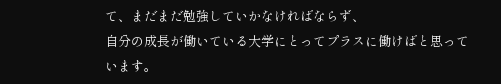て、まだまだ勉強していかなければならず、
自分の成長が働いている大学にとってプラスに働けばと思っています。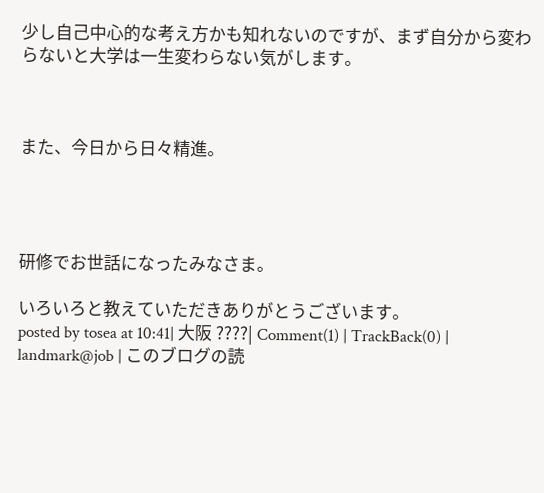少し自己中心的な考え方かも知れないのですが、まず自分から変わらないと大学は一生変わらない気がします。



また、今日から日々精進。




研修でお世話になったみなさま。

いろいろと教えていただきありがとうございます。
posted by tosea at 10:41| 大阪 ????| Comment(1) | TrackBack(0) | landmark@job | このブログの読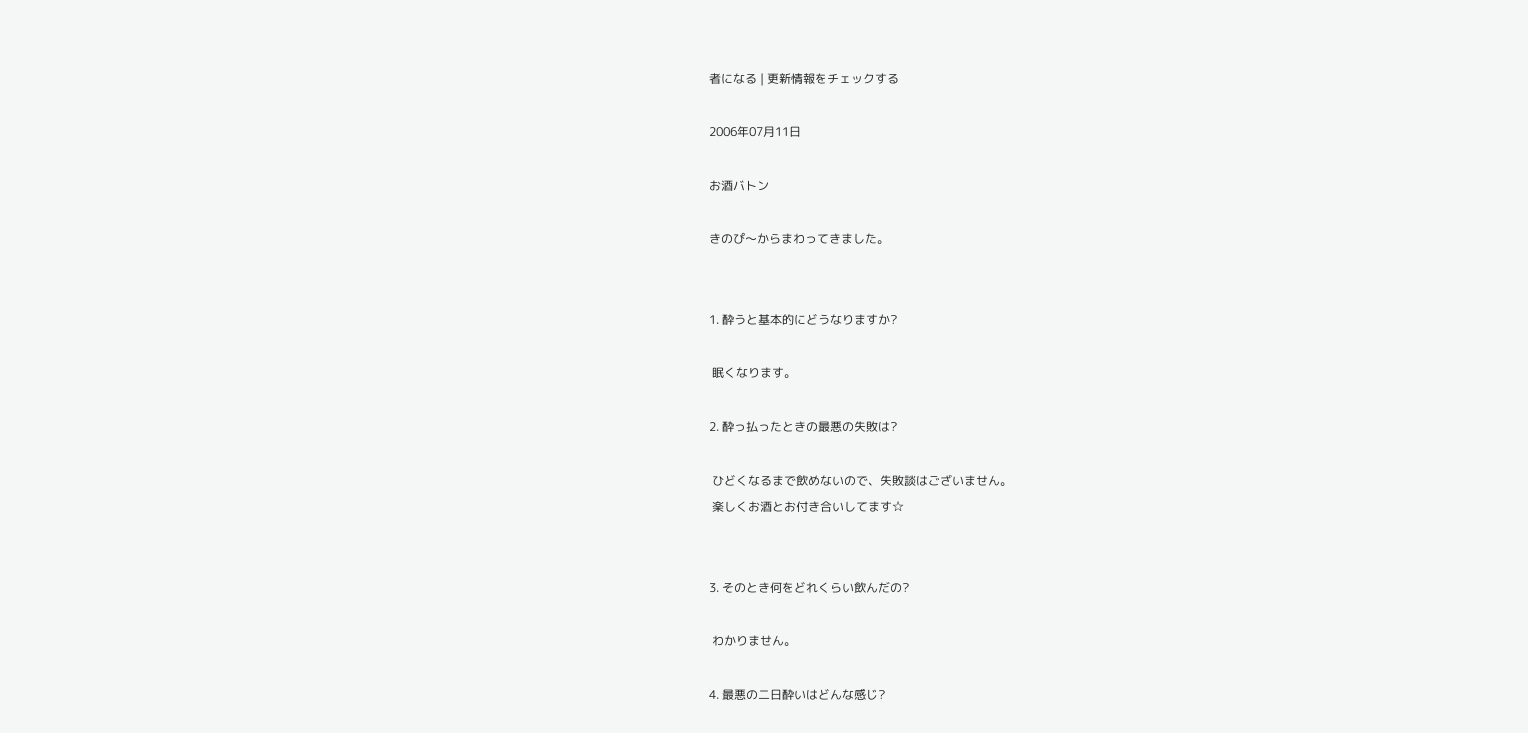者になる | 更新情報をチェックする

2006年07月11日

お酒バトン

きのぴ〜からまわってきました。


1. 酔うと基本的にどうなりますか?

 眠くなります。

2. 酔っ払ったときの最悪の失敗は?

 ひどくなるまで飲めないので、失敗談はございません。
 楽しくお酒とお付き合いしてます☆


3. そのとき何をどれくらい飲んだの?

 わかりません。

4. 最悪の二日酔いはどんな感じ?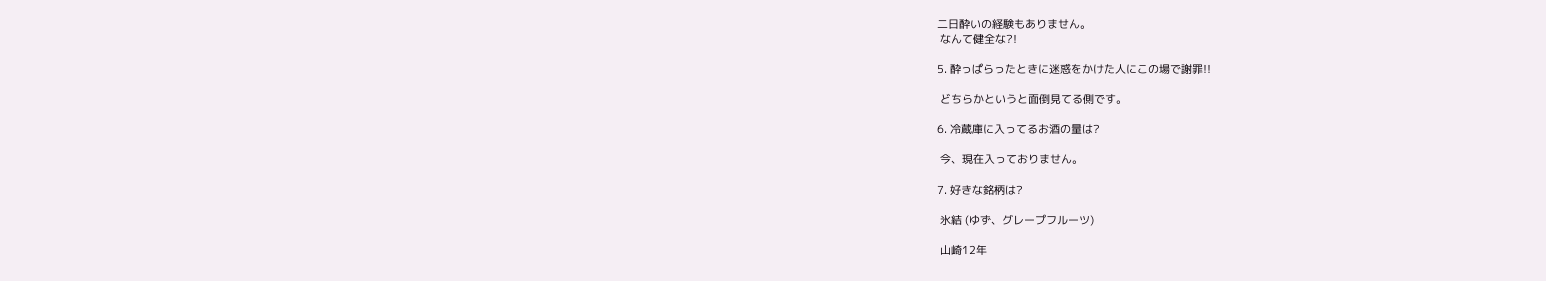二日酔いの経験もありません。
 なんて健全な?!

5. 酔っぱらったときに迷惑をかけた人にこの場で謝罪!!

 どちらかというと面倒見てる側です。

6. 冷蔵庫に入ってるお酒の量は?

 今、現在入っておりません。

7. 好きな銘柄は?

 氷結 (ゆず、グレープフルーツ)

 山崎12年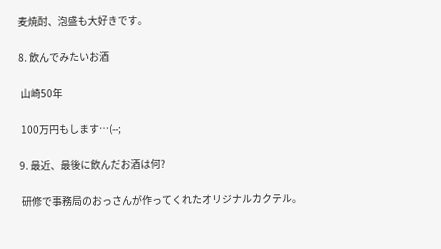麦焼酎、泡盛も大好きです。

8. 飲んでみたいお酒

 山崎50年

 100万円もします…(--;

9. 最近、最後に飲んだお酒は何?

 研修で事務局のおっさんが作ってくれたオリジナルカクテル。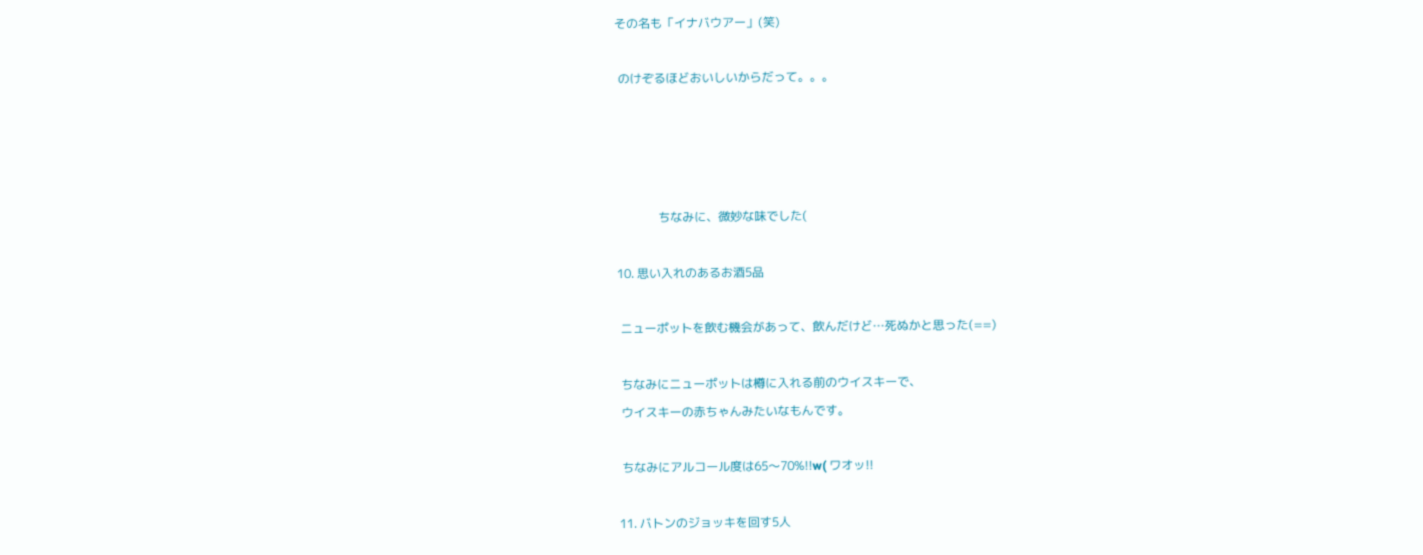その名も「イナバウアー」(笑)

 のけぞるほどおいしいからだって。。。




              ちなみに、微妙な味でした(

10. 思い入れのあるお酒5品

 ニューポットを飲む機会があって、飲んだけど…死ぬかと思った(==)

 ちなみにニューポットは樽に入れる前のウイスキーで、
 ウイスキーの赤ちゃんみたいなもんです。

 ちなみにアルコール度は65〜70%!!w( ワオッ!!

11. バトンのジョッキを回す5人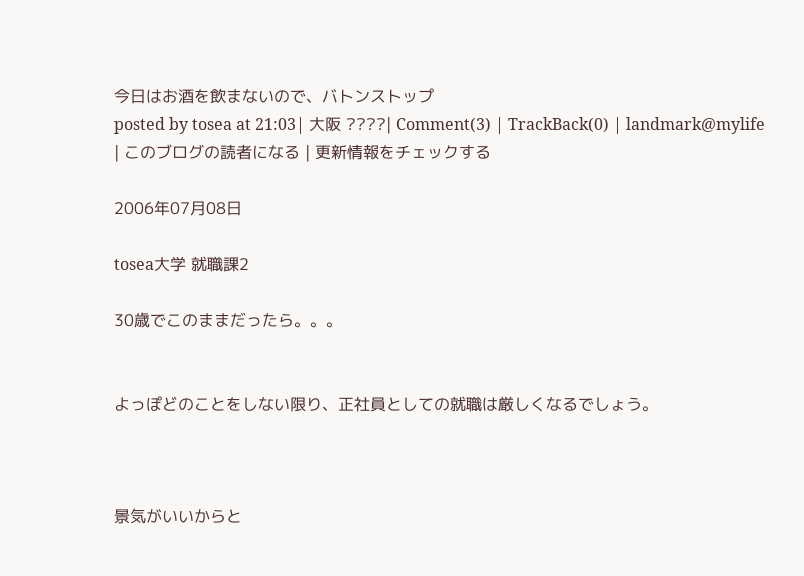今日はお酒を飲まないので、バトンストップ
posted by tosea at 21:03| 大阪 ????| Comment(3) | TrackBack(0) | landmark@mylife | このブログの読者になる | 更新情報をチェックする

2006年07月08日

tosea大学 就職課2

30歳でこのままだったら。。。


よっぽどのことをしない限り、正社員としての就職は厳しくなるでしょう。



景気がいいからと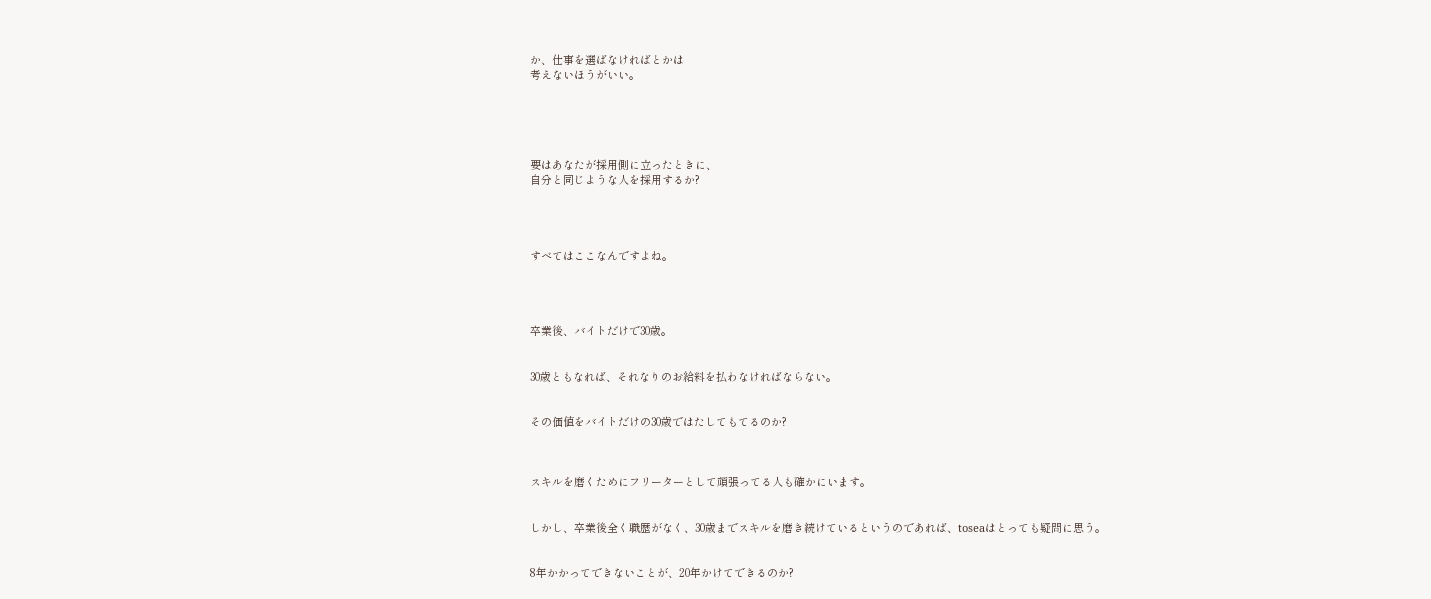か、仕事を選ばなければとかは
考えないほうがいい。





要はあなたが採用側に立ったときに、
自分と同じような人を採用するか?




すべてはここなんですよね。




卒業後、バイトだけで30歳。


30歳ともなれば、それなりのお給料を払わなければならない。


その価値をバイトだけの30歳ではたしてもてるのか?



スキルを磨くためにフリーターとして頑張ってる人も確かにいます。


しかし、卒業後全く職歴がなく、30歳までスキルを磨き続けているというのであれば、toseaはとっても疑問に思う。


8年かかってできないことが、20年かけてできるのか?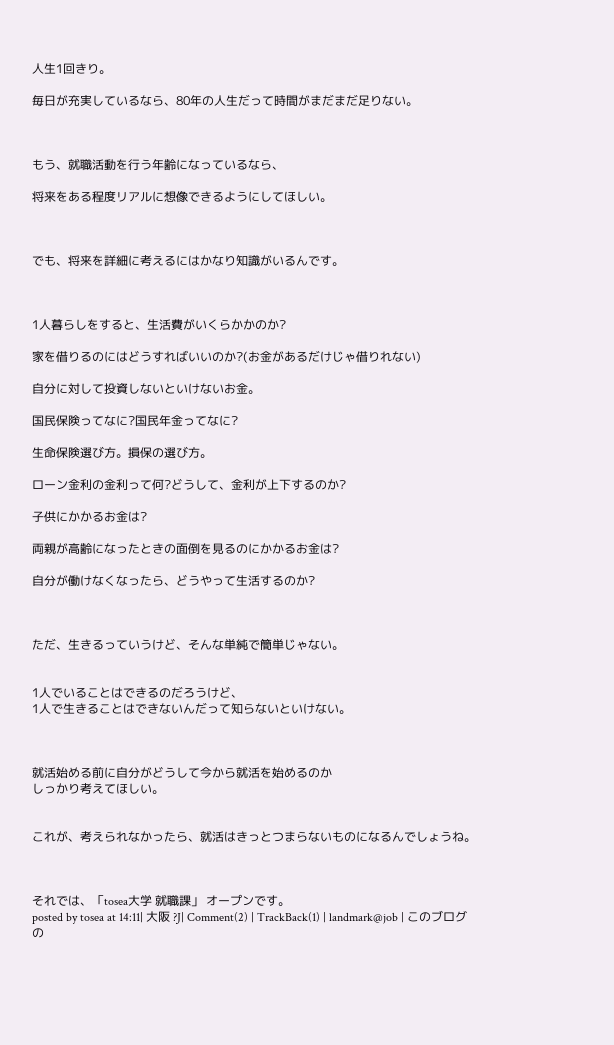人生1回きり。

毎日が充実しているなら、80年の人生だって時間がまだまだ足りない。



もう、就職活動を行う年齢になっているなら、

将来をある程度リアルに想像できるようにしてほしい。



でも、将来を詳細に考えるにはかなり知識がいるんです。



1人暮らしをすると、生活費がいくらかかのか?

家を借りるのにはどうすればいいのか?(お金があるだけじゃ借りれない)

自分に対して投資しないといけないお金。

国民保険ってなに?国民年金ってなに?

生命保険選び方。損保の選び方。

ローン金利の金利って何?どうして、金利が上下するのか?

子供にかかるお金は?

両親が高齢になったときの面倒を見るのにかかるお金は?

自分が働けなくなったら、どうやって生活するのか?



ただ、生きるっていうけど、そんな単純で簡単じゃない。


1人でいることはできるのだろうけど、
1人で生きることはできないんだって知らないといけない。



就活始める前に自分がどうして今から就活を始めるのか
しっかり考えてほしい。


これが、考えられなかったら、就活はきっとつまらないものになるんでしょうね。



それでは、「tosea大学 就職課」 オープンです。
posted by tosea at 14:11| 大阪 ?J| Comment(2) | TrackBack(1) | landmark@job | このブログの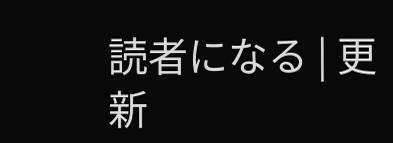読者になる | 更新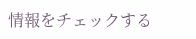情報をチェックする